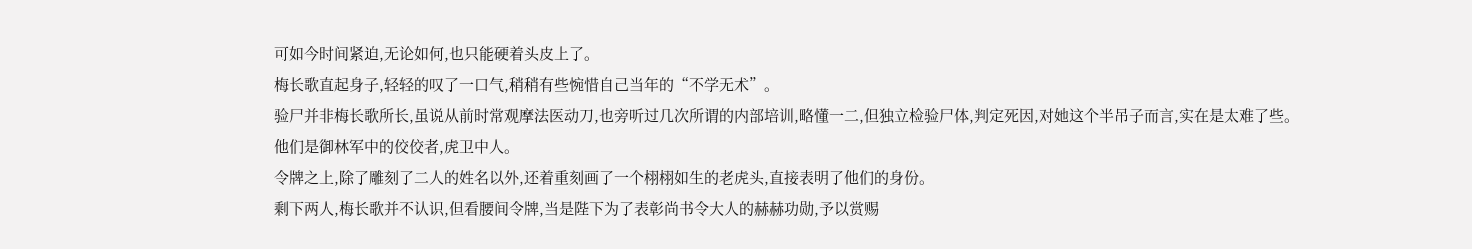可如今时间紧迫,无论如何,也只能硬着头皮上了。
梅长歌直起身子,轻轻的叹了一口气,稍稍有些惋惜自己当年的“不学无术”。
验尸并非梅长歌所长,虽说从前时常观摩法医动刀,也旁听过几次所谓的内部培训,略懂一二,但独立检验尸体,判定死因,对她这个半吊子而言,实在是太难了些。
他们是御林军中的佼佼者,虎卫中人。
令牌之上,除了雕刻了二人的姓名以外,还着重刻画了一个栩栩如生的老虎头,直接表明了他们的身份。
剩下两人,梅长歌并不认识,但看腰间令牌,当是陛下为了表彰尚书令大人的赫赫功勋,予以赏赐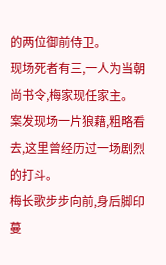的两位御前侍卫。
现场死者有三,一人为当朝尚书令,梅家现任家主。
案发现场一片狼藉,粗略看去,这里曾经历过一场剧烈的打斗。
梅长歌步步向前,身后脚印蔓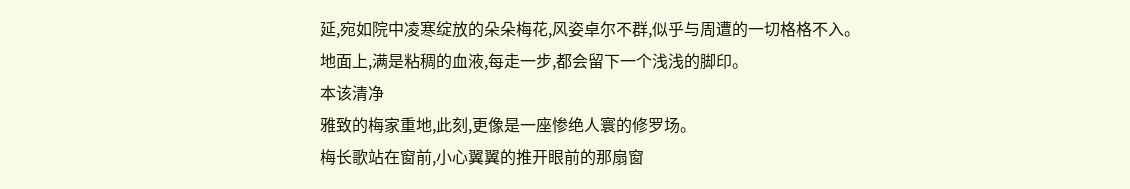延,宛如院中凌寒绽放的朵朵梅花,风姿卓尔不群,似乎与周遭的一切格格不入。
地面上,满是粘稠的血液,每走一步,都会留下一个浅浅的脚印。
本该清净
雅致的梅家重地,此刻,更像是一座惨绝人寰的修罗场。
梅长歌站在窗前,小心翼翼的推开眼前的那扇窗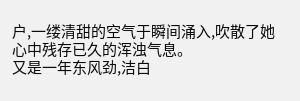户,一缕清甜的空气于瞬间涌入,吹散了她心中残存已久的浑浊气息。
又是一年东风劲,洁白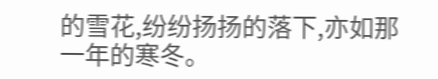的雪花,纷纷扬扬的落下,亦如那一年的寒冬。